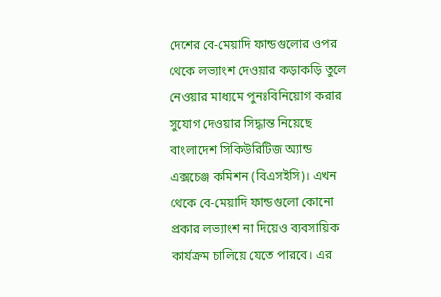দেশের বে-মেয়াদি ফান্ডগুলোর ওপর থেকে লভ্যাংশ দেওয়ার কড়াকড়ি তুলে নেওয়ার মাধ্যমে পুনঃবিনিয়োগ করার সুযোগ দেওয়ার সিদ্ধান্ত নিয়েছে বাংলাদেশ সিকিউরিটিজ অ্যান্ড এক্সচেঞ্জ কমিশন (বিএসইসি)। এখন থেকে বে-মেয়াদি ফান্ডগুলো কোনো প্রকার লভ্যাংশ না দিয়েও ব্যবসায়িক কার্যক্রম চালিয়ে যেতে পারবে। এর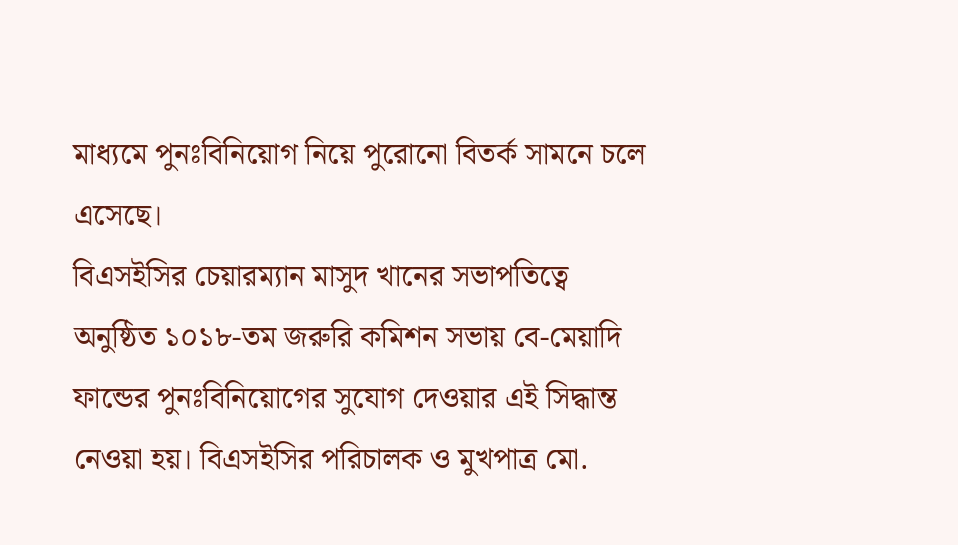মাধ্যমে পুনঃবিনিয়োগ নিয়ে পুরোনো বিতর্ক সামনে চলে এসেছে।
বিএসইসির চেয়ারম্যান মাসুদ খানের সভাপতিত্বে অনুষ্ঠিত ১০১৮-তম জরুরি কমিশন সভায় বে-মেয়াদি ফান্ডের পুনঃবিনিয়োগের সুযোগ দেওয়ার এই সিদ্ধান্ত নেওয়া হয়। বিএসইসির পরিচালক ও মুখপাত্র মো.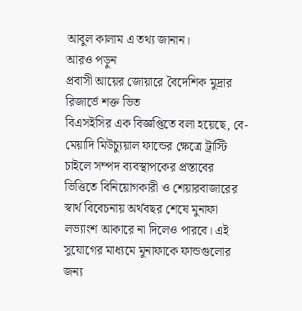আবুল কালাম এ তথ্য জানান।
আরও পড়ুন
প্রবাসী আয়ের জোয়ারে বৈদেশিক মুদ্রার রিজার্ভে শক্ত ভিত
বিএসইসির এক বিজ্ঞপ্তিতে বলা হয়েছে, বে-মেয়াদি মিউচ্যুয়াল ফান্ডের ক্ষেত্রে ট্রাস্টি চাইলে সম্পদ ব্যবস্থাপকের প্রস্তাবের ভিত্তিতে বিনিয়োগকারী ও শেয়ারবাজারের স্বার্থ বিবেচনায় অর্থবছর শেষে মুনাফা লভ্যাংশ আকারে না দিলেও পারবে। এই সুযোগের মাধ্যমে মুনাফাকে ফান্ডগুলোর জন্য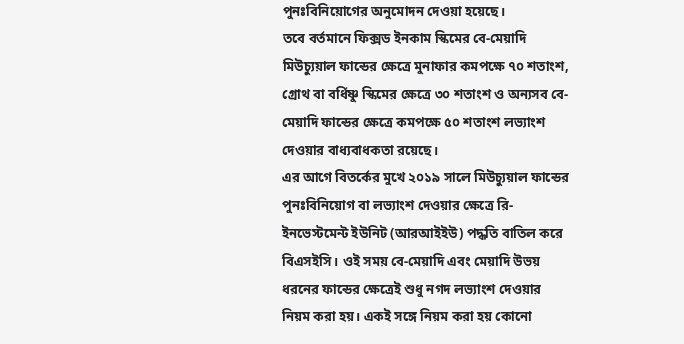পুনঃবিনিয়োগের অনুমোদন দেওয়া হয়েছে।
তবে বর্তমানে ফিক্সড ইনকাম স্কিমের বে-মেয়াদি মিউচ্যুয়াল ফান্ডের ক্ষেত্রে মুনাফার কমপক্ষে ৭০ শতাংশ, গ্রোথ বা বর্ধিষ্ণু স্কিমের ক্ষেত্রে ৩০ শতাংশ ও অন্যসব বে-মেয়াদি ফান্ডের ক্ষেত্রে কমপক্ষে ৫০ শতাংশ লভ্যাংশ দেওয়ার বাধ্যবাধকতা রয়েছে।
এর আগে বিতর্কের মুখে ২০১৯ সালে মিউচ্যুয়াল ফান্ডের পুনঃবিনিয়োগ বা লভ্যাংশ দেওয়ার ক্ষেত্রে রি-ইনভেস্টমেন্ট ইউনিট (আরআইইউ) পদ্ধতি বাতিল করে বিএসইসি। ওই সময় বে-মেয়াদি এবং মেয়াদি উভয় ধরনের ফান্ডের ক্ষেত্রেই শুধু নগদ লভ্যাংশ দেওয়ার নিয়ম করা হয়। একই সঙ্গে নিয়ম করা হয় কোনো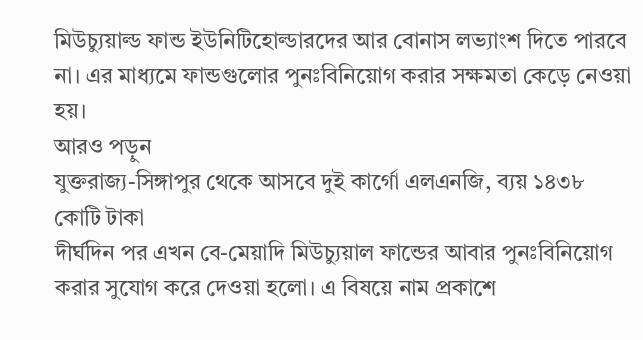মিউচ্যুয়াল্ড ফান্ড ইউনিটিহোল্ডারদের আর বোনাস লভ্যাংশ দিতে পারবে না। এর মাধ্যমে ফান্ডগুলোর পুনঃবিনিয়োগ করার সক্ষমতা কেড়ে নেওয়া হয়।
আরও পড়ুন
যুক্তরাজ্য-সিঙ্গাপুর থেকে আসবে দুই কার্গো এলএনজি, ব্যয় ১৪৩৮ কোটি টাকা
দীর্ঘদিন পর এখন বে-মেয়াদি মিউচ্যুয়াল ফান্ডের আবার পুনঃবিনিয়োগ করার সুযোগ করে দেওয়া হলো। এ বিষয়ে নাম প্রকাশে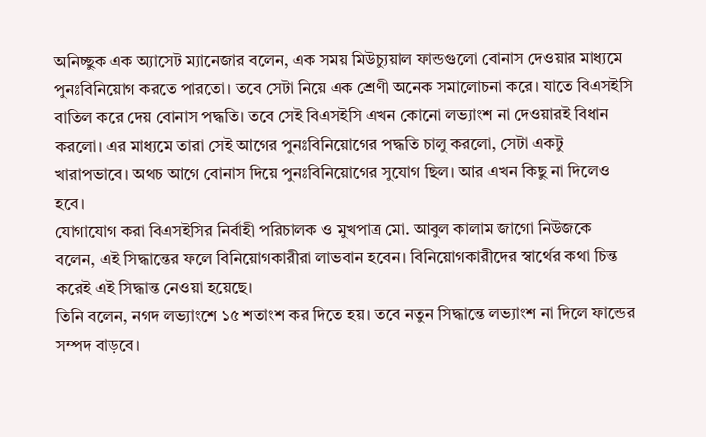অনিচ্ছুক এক অ্যাসেট ম্যানেজার বলেন, এক সময় মিউচ্যুয়াল ফান্ডগুলো বোনাস দেওয়ার মাধ্যমে পুনঃবিনিয়োগ করতে পারতো। তবে সেটা নিয়ে এক শ্রেণী অনেক সমালোচনা করে। যাতে বিএসইসি বাতিল করে দেয় বোনাস পদ্ধতি। তবে সেই বিএসইসি এখন কোনো লভ্যাংশ না দেওয়ারই বিধান করলো। এর মাধ্যমে তারা সেই আগের পুনঃবিনিয়োগের পদ্ধতি চালু করলো, সেটা একটু খারাপভাবে। অথচ আগে বোনাস দিয়ে পুনঃবিনিয়োগের সুযোগ ছিল। আর এখন কিছু না দিলেও হবে।
যোগাযোগ করা বিএসইসির নির্বাহী পরিচালক ও মুখপাত্র মো. আবুল কালাম জাগো নিউজকে বলেন, এই সিদ্ধান্তের ফলে বিনিয়োগকারীরা লাভবান হবেন। বিনিয়োগকারীদের স্বার্থের কথা চিন্ত করেই এই সিদ্ধান্ত নেওয়া হয়েছে।
তিনি বলেন, নগদ লভ্যাংশে ১৫ শতাংশ কর দিতে হয়। তবে নতুন সিদ্ধান্তে লভ্যাংশ না দিলে ফান্ডের সম্পদ বাড়বে।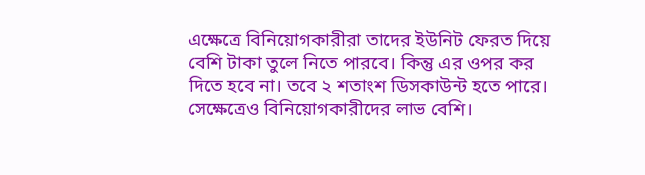এক্ষেত্রে বিনিয়োগকারীরা তাদের ইউনিট ফেরত দিয়ে বেশি টাকা তুলে নিতে পারবে। কিন্তু এর ওপর কর দিতে হবে না। তবে ২ শতাংশ ডিসকাউন্ট হতে পারে। সেক্ষেত্রেও বিনিয়োগকারীদের লাভ বেশি।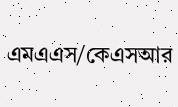এমএএস/কেএসআর